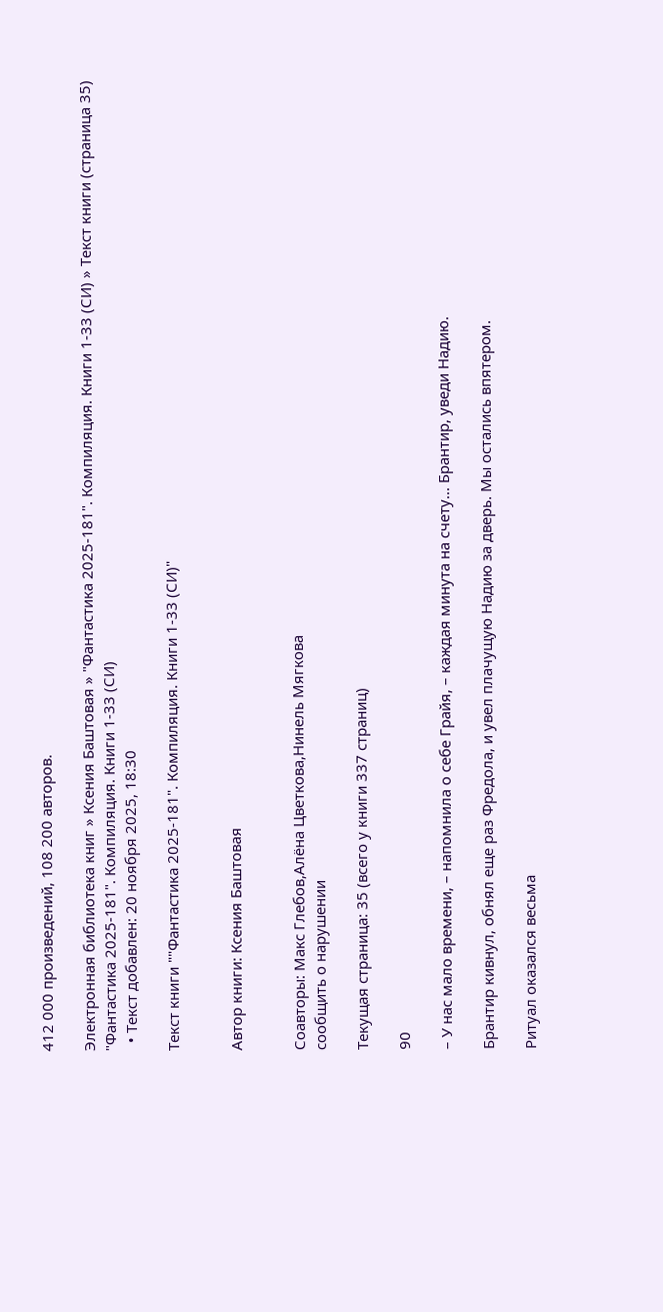412 000 произведений, 108 200 авторов.

Электронная библиотека книг » Ксения Баштовая » "Фантастика 2025-181". Компиляция. Книги 1-33 (СИ) » Текст книги (страница 35)
"Фантастика 2025-181". Компиляция. Книги 1-33 (СИ)
  • Текст добавлен: 20 ноября 2025, 18:30

Текст книги ""Фантастика 2025-181". Компиляция. Книги 1-33 (СИ)"


Автор книги: Ксения Баштовая


Соавторы: Макс Глебов,Алёна Цветкова,Нинель Мягкова
сообщить о нарушении

Текущая страница: 35 (всего у книги 337 страниц)

90

– У нас мало времени, – напомнила о себе Грайя, – каждая минута на счету... Брантир, уведи Надию.

Брантир кивнул, обнял еще раз Фредола, и увел плачущую Надию за дверь. Мы остались впятером.

Ритуал оказался весьма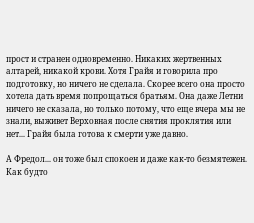прост и странен одновременно. Никаких жертвенных алтарей, никакой крови. Хотя Грайя и говорила про подготовку, но ничего не сделала. Скорее всего она просто хотела дать время попрощаться братьям. Она даже Летни ничего не сказала, но только потому, что еще вчера мы не знали, выживет Верховная после снятия проклятия или нет... Грайя была готова к смерти уже давно.

А Фредол... он тоже был спокоен и даже как-то безмятежен. Как будто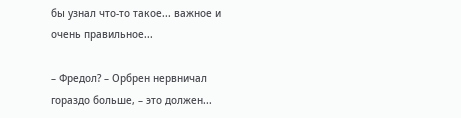бы узнал что-то такое... важное и очень правильное...

– Фредол? – Орбрен нервничал гораздо больше, – это должен...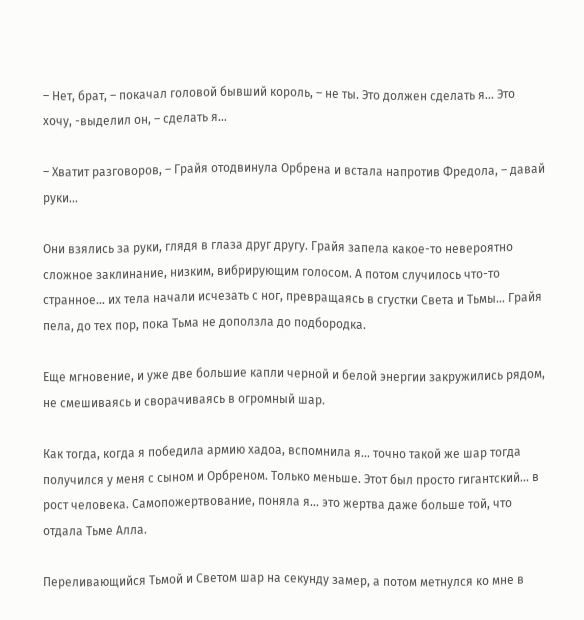– Нет, брат, – покачал головой бывший король, – не ты. Это должен сделать я... Это хочу, -выделил он, – сделать я...

– Хватит разговоров, – Грайя отодвинула Орбрена и встала напротив Фредола, – давай руки...

Они взялись за руки, глядя в глаза друг другу. Грайя запела какое-то невероятно сложное заклинание, низким, вибрирующим голосом. А потом случилось что-то странное... их тела начали исчезать с ног, превращаясь в сгустки Света и Тьмы... Грайя пела, до тех пор, пока Тьма не доползла до подбородка.

Еще мгновение, и уже две большие капли черной и белой энергии закружились рядом, не смешиваясь и сворачиваясь в огромный шар.

Как тогда, когда я победила армию хадоа, вспомнила я... точно такой же шар тогда получился у меня с сыном и Орбреном. Только меньше. Этот был просто гигантский... в рост человека. Самопожертвование, поняла я... это жертва даже больше той, что отдала Тьме Алла.

Переливающийся Тьмой и Светом шар на секунду замер, а потом метнулся ко мне в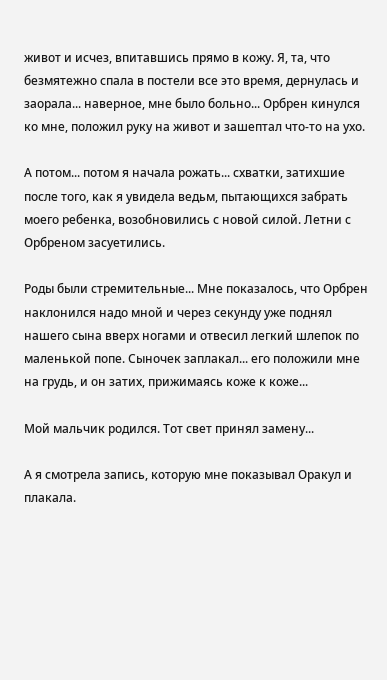живот и исчез, впитавшись прямо в кожу. Я, та, что безмятежно спала в постели все это время, дернулась и заорала... наверное, мне было больно... Орбрен кинулся ко мне, положил руку на живот и зашептал что-то на ухо.

А потом... потом я начала рожать... схватки, затихшие после того, как я увидела ведьм, пытающихся забрать моего ребенка, возобновились с новой силой. Летни с Орбреном засуетились.

Роды были стремительные... Мне показалось, что Орбрен наклонился надо мной и через секунду уже поднял нашего сына вверх ногами и отвесил легкий шлепок по маленькой попе. Сыночек заплакал... его положили мне на грудь, и он затих, прижимаясь коже к коже...

Мой мальчик родился. Тот свет принял замену...

А я смотрела запись, которую мне показывал Оракул и плакала.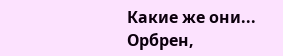Какие же они... Орбрен,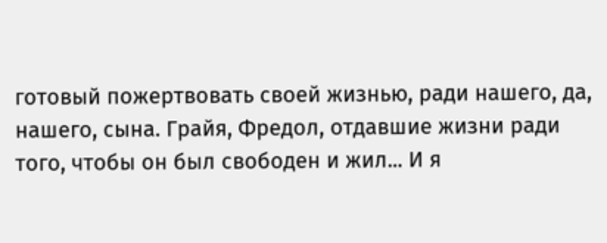готовый пожертвовать своей жизнью, ради нашего, да, нашего, сына. Грайя, Фредол, отдавшие жизни ради того, чтобы он был свободен и жил... И я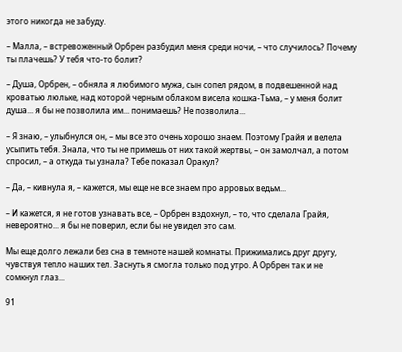этого никогда не забуду.

– Малла, – встревоженный Орбрен разбудил меня среди ночи, – что случилось? Почему ты плачешь? У тебя что-то болит?

– Душа, Орбрен, – обняла я любимого мужа, сын сопел рядом, в подвешенной над кроватью люльке, над которой черным облаком висела кошка-Тьма, – у меня болит душа... я бы не позволила им... понимаешь? Не позволила...

– Я знаю, – улыбнулся он, – мы все это очень хорошо знаем. Поэтому Грайя и велела усыпить тебя. Знала, что ты не примешь от них такой жертвы, – он замолчал, а потом спросил, – а откуда ты узнала? Тебе показал Оракул?

– Да, – кивнула я, – кажется, мы еще не все знаем про арровых ведьм...

– И кажется, я не готов узнавать все, – Орбрен вздохнул, – то, что сделала Грайя, невероятно... я бы не поверил, если бы не увидел это сам.

Мы еще долго лежали без сна в темноте нашей комнаты. Прижимались друг другу, чувствуя тепло наших тел. Заснуть я смогла только под утро. А Орбрен так и не сомкнул глаз...

91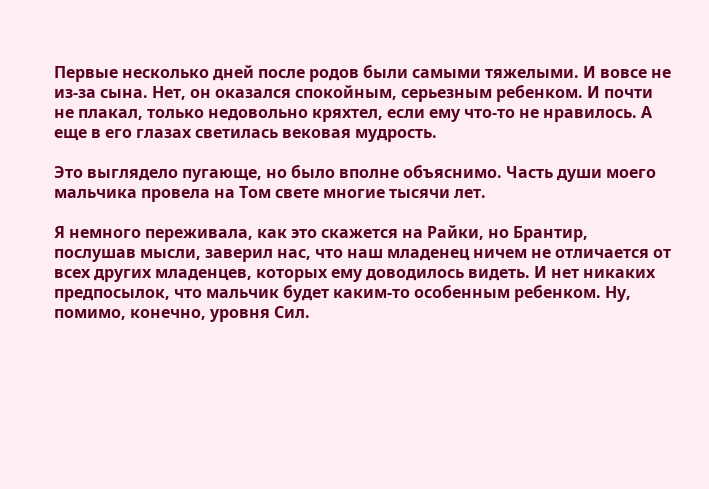Первые несколько дней после родов были самыми тяжелыми. И вовсе не из-за сына. Нет, он оказался спокойным, серьезным ребенком. И почти не плакал, только недовольно кряхтел, если ему что-то не нравилось. А еще в его глазах светилась вековая мудрость.

Это выглядело пугающе, но было вполне объяснимо. Часть души моего мальчика провела на Том свете многие тысячи лет.

Я немного переживала, как это скажется на Райки, но Брантир, послушав мысли, заверил нас, что наш младенец ничем не отличается от всех других младенцев, которых ему доводилось видеть. И нет никаких предпосылок, что мальчик будет каким-то особенным ребенком. Ну, помимо, конечно, уровня Сил.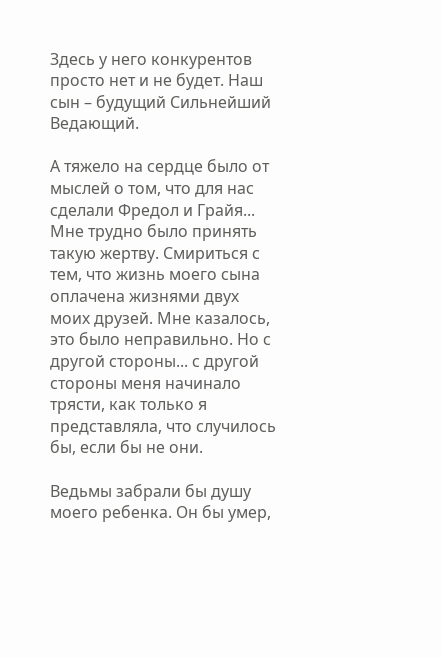Здесь у него конкурентов просто нет и не будет. Наш сын – будущий Сильнейший Ведающий.

А тяжело на сердце было от мыслей о том, что для нас сделали Фредол и Грайя... Мне трудно было принять такую жертву. Смириться с тем, что жизнь моего сына оплачена жизнями двух моих друзей. Мне казалось, это было неправильно. Но с другой стороны... с другой стороны меня начинало трясти, как только я представляла, что случилось бы, если бы не они.

Ведьмы забрали бы душу моего ребенка. Он бы умер,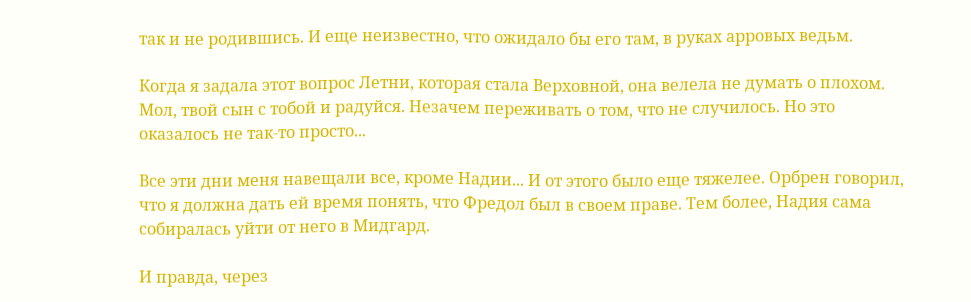так и не родившись. И еще неизвестно, что ожидало бы его там, в руках арровых ведьм.

Когда я задала этот вопрос Летни, которая стала Верховной, она велела не думать о плохом. Мол, твой сын с тобой и радуйся. Незачем переживать о том, что не случилось. Но это оказалось не так-то просто...

Все эти дни меня навещали все, кроме Надии... И от этого было еще тяжелее. Орбрен говорил, что я должна дать ей время понять, что Фредол был в своем праве. Тем более, Надия сама собиралась уйти от него в Мидгард.

И правда, через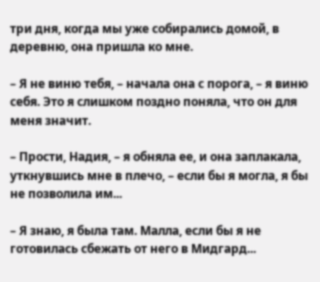три дня, когда мы уже собирались домой, в деревню, она пришла ко мне.

– Я не виню тебя, – начала она с порога, – я виню себя. Это я слишком поздно поняла, что он для меня значит.

– Прости, Надия, – я обняла ее, и она заплакала, уткнувшись мне в плечо, – если бы я могла, я бы не позволила им...

– Я знаю, я была там. Малла, если бы я не готовилась сбежать от него в Мидгард...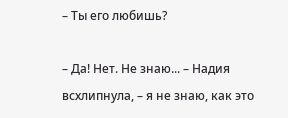– Ты его любишь?

– Да! Нет. Не знаю... – Надия всхлипнула, – я не знаю, как это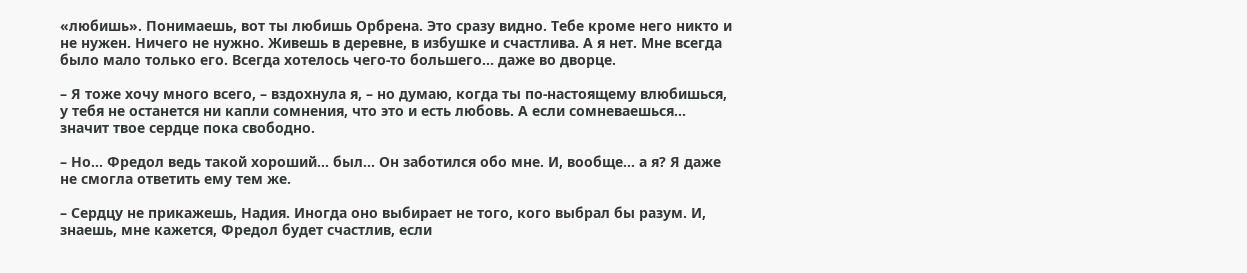«любишь». Понимаешь, вот ты любишь Орбрена. Это сразу видно. Тебе кроме него никто и не нужен. Ничего не нужно. Живешь в деревне, в избушке и счастлива. А я нет. Мне всегда было мало только его. Всегда хотелось чего-то большего... даже во дворце.

– Я тоже хочу много всего, – вздохнула я, – но думаю, когда ты по-настоящему влюбишься, у тебя не останется ни капли сомнения, что это и есть любовь. А если сомневаешься... значит твое сердце пока свободно.

– Но... Фредол ведь такой хороший... был... Он заботился обо мне. И, вообще... а я? Я даже не смогла ответить ему тем же.

– Сердцу не прикажешь, Надия. Иногда оно выбирает не того, кого выбрал бы разум. И, знаешь, мне кажется, Фредол будет счастлив, если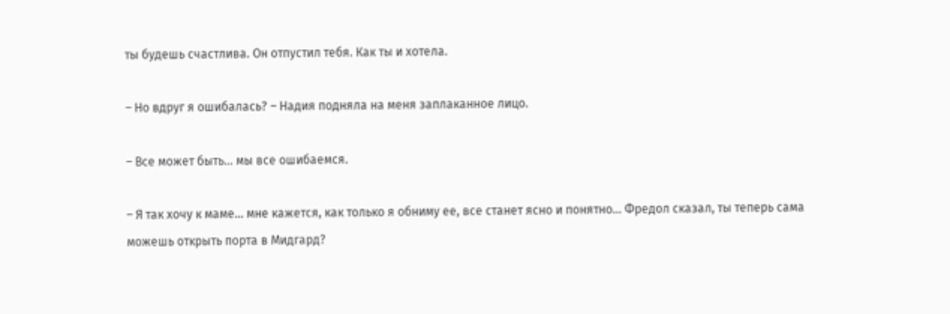ты будешь счастлива. Он отпустил тебя. Как ты и хотела.

– Но вдруг я ошибалась? – Надия подняла на меня заплаканное лицо.

– Все может быть... мы все ошибаемся.

– Я так хочу к маме... мне кажется, как только я обниму ее, все станет ясно и понятно... Фредол сказал, ты теперь сама можешь открыть порта в Мидгард?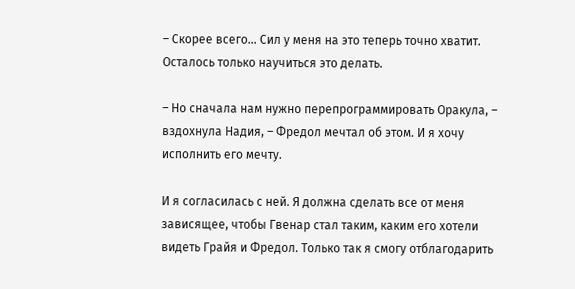– Скорее всего... Сил у меня на это теперь точно хватит. Осталось только научиться это делать.

– Но сначала нам нужно перепрограммировать Оракула, – вздохнула Надия, – Фредол мечтал об этом. И я хочу исполнить его мечту.

И я согласилась с ней. Я должна сделать все от меня зависящее, чтобы Гвенар стал таким, каким его хотели видеть Грайя и Фредол. Только так я смогу отблагодарить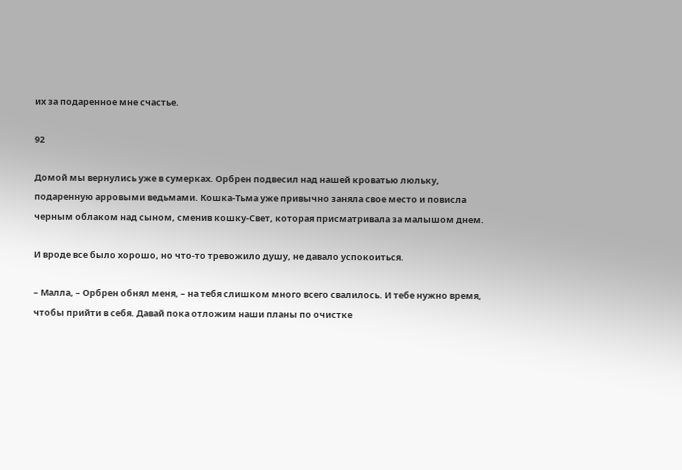их за подаренное мне счастье.

92

Домой мы вернулись уже в сумерках. Орбрен подвесил над нашей кроватью люльку, подаренную арровыми ведьмами. Кошка-Тьма уже привычно заняла свое место и повисла черным облаком над сыном, сменив кошку-Свет, которая присматривала за малышом днем.

И вроде все было хорошо, но что-то тревожило душу, не давало успокоиться.

– Малла, – Орбрен обнял меня, – на тебя слишком много всего свалилось. И тебе нужно время, чтобы прийти в себя. Давай пока отложим наши планы по очистке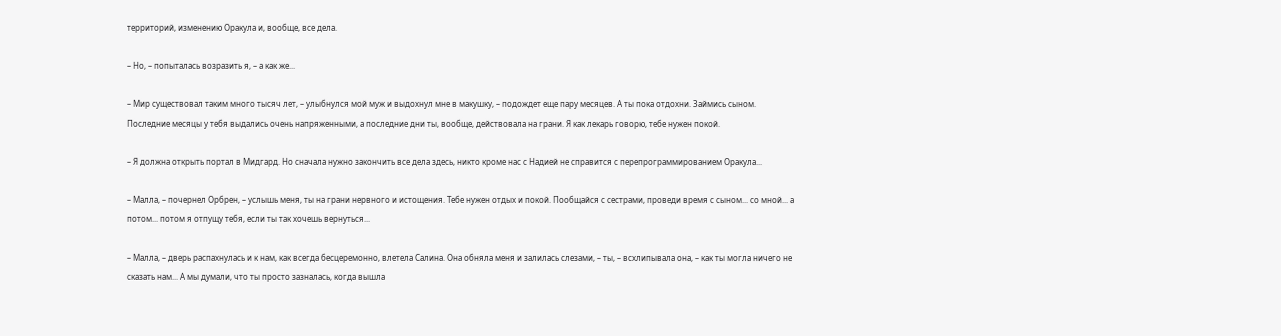территорий, изменению Оракула и, вообще, все дела.

– Но, – попыталась возразить я, – а как же...

– Мир существовал таким много тысяч лет, – улыбнулся мой муж и выдохнул мне в макушку, – подождет еще пару месяцев. А ты пока отдохни. Займись сыном. Последние месяцы у тебя выдались очень напряженными, а последние дни ты, вообще, действовала на грани. Я как лекарь говорю, тебе нужен покой.

– Я должна открыть портал в Мидгард. Но сначала нужно закончить все дела здесь, никто кроме нас с Надией не справится с перепрограммированием Оракула...

– Малла, – почернел Орбрен, – услышь меня, ты на грани нервного и истощения. Тебе нужен отдых и покой. Пообщайся с сестрами, проведи время с сыном... со мной... а потом... потом я отпущу тебя, если ты так хочешь вернуться...

– Малла, – дверь распахнулась и к нам, как всегда бесцеремонно, влетела Салина. Она обняла меня и залилась слезами, – ты, – всхлипывала она, – как ты могла ничего не сказать нам... А мы думали, что ты просто зазналась, когда вышла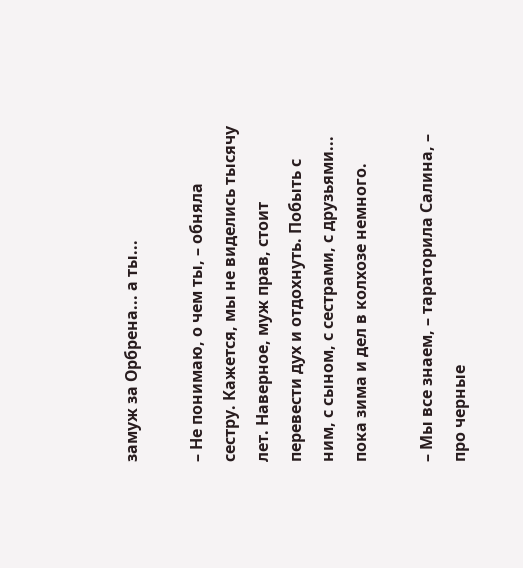замуж за Орбрена... а ты...

– Не понимаю, о чем ты, – обняла сестру. Кажется, мы не виделись тысячу лет. Наверное, муж прав, стоит перевести дух и отдохнуть. Побыть с ним, с сыном, с сестрами, с друзьями... пока зима и дел в колхозе немного.

– Мы все знаем, – тараторила Салина, – про черные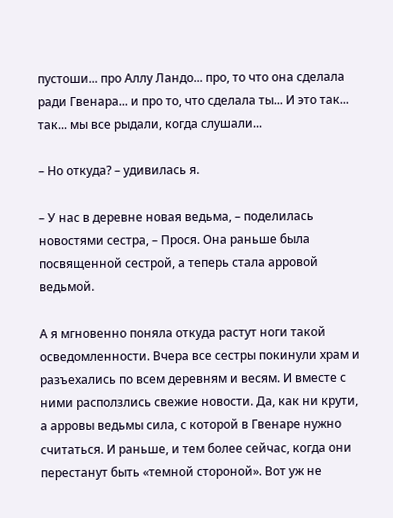пустоши... про Аллу Ландо... про, то что она сделала ради Гвенара... и про то, что сделала ты... И это так... так... мы все рыдали, когда слушали...

– Но откуда? – удивилась я.

– У нас в деревне новая ведьма, – поделилась новостями сестра, – Прося. Она раньше была посвященной сестрой, а теперь стала арровой ведьмой.

А я мгновенно поняла откуда растут ноги такой осведомленности. Вчера все сестры покинули храм и разъехались по всем деревням и весям. И вместе с ними расползлись свежие новости. Да, как ни крути, а арровы ведьмы сила, с которой в Гвенаре нужно считаться. И раньше, и тем более сейчас, когда они перестанут быть «темной стороной». Вот уж не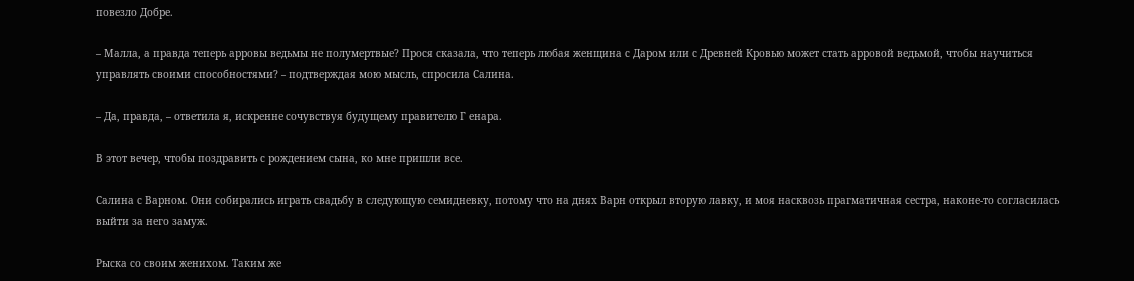повезло Добре.

– Малла, а правда теперь арровы ведьмы не полумертвые? Прося сказала, что теперь любая женщина с Даром или с Древней Кровью может стать арровой ведьмой, чтобы научиться управлять своими способностями? – подтверждая мою мысль, спросила Салина.

– Да, правда, – ответила я, искренне сочувствуя будущему правителю Г енара.

В этот вечер, чтобы поздравить с рождением сына, ко мне пришли все.

Салина с Варном. Они собирались играть свадьбу в следующую семидневку, потому что на днях Варн открыл вторую лавку, и моя насквозь прагматичная сестра, наконе-то согласилась выйти за него замуж.

Рыска со своим женихом. Таким же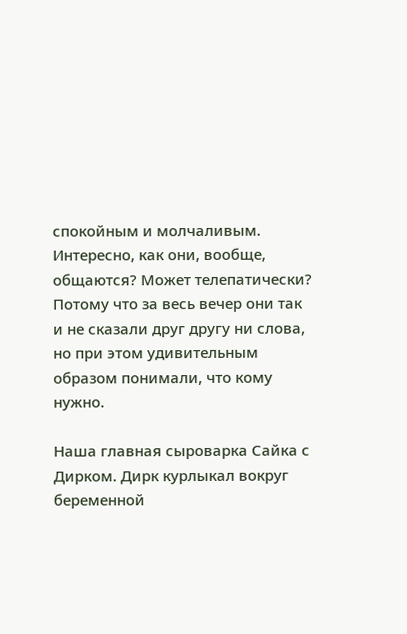спокойным и молчаливым. Интересно, как они, вообще, общаются? Может телепатически? Потому что за весь вечер они так и не сказали друг другу ни слова, но при этом удивительным образом понимали, что кому нужно.

Наша главная сыроварка Сайка с Дирком. Дирк курлыкал вокруг беременной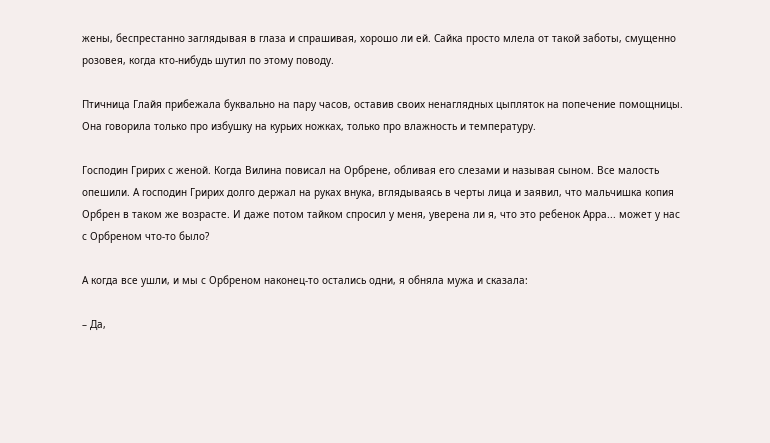жены, беспрестанно заглядывая в глаза и спрашивая, хорошо ли ей. Сайка просто млела от такой заботы, смущенно розовея, когда кто-нибудь шутил по этому поводу.

Птичница Глайя прибежала буквально на пару часов, оставив своих ненаглядных цыпляток на попечение помощницы. Она говорила только про избушку на курьих ножках, только про влажность и температуру.

Господин Гририх с женой. Когда Вилина повисал на Орбрене, обливая его слезами и называя сыном. Все малость опешили. А господин Гририх долго держал на руках внука, вглядываясь в черты лица и заявил, что мальчишка копия Орбрен в таком же возрасте. И даже потом тайком спросил у меня, уверена ли я, что это ребенок Арра... может у нас с Орбреном что-то было?

А когда все ушли, и мы с Орбреном наконец-то остались одни, я обняла мужа и сказала:

– Да,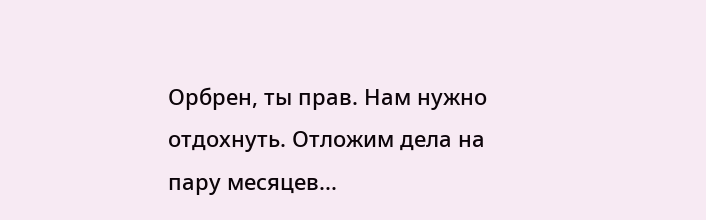Орбрен, ты прав. Нам нужно отдохнуть. Отложим дела на пару месяцев...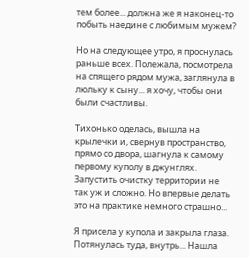тем более... должна же я наконец-то побыть наедине с любимым мужем?

Но на следующее утро, я проснулась раньше всех. Полежала, посмотрела на спящего рядом мужа, заглянула в люльку к сыну... я хочу, чтобы они были счастливы.

Тихонько оделась, вышла на крылечки и, свернув пространство, прямо со двора, шагнула к самому первому куполу в джунглях. Запустить очистку территории не так уж и сложно. Но впервые делать это на практике немного страшно...

Я присела у купола и закрыла глаза. Потянулась туда, внутрь... Нашла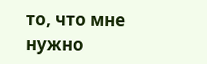то, что мне нужно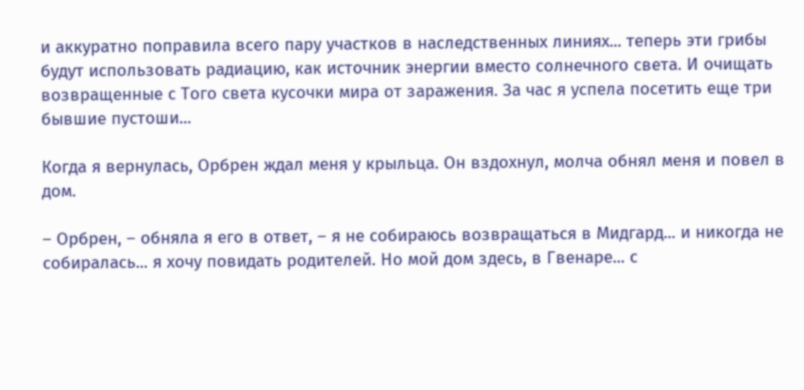и аккуратно поправила всего пару участков в наследственных линиях... теперь эти грибы будут использовать радиацию, как источник энергии вместо солнечного света. И очищать возвращенные с Того света кусочки мира от заражения. За час я успела посетить еще три бывшие пустоши...

Когда я вернулась, Орбрен ждал меня у крыльца. Он вздохнул, молча обнял меня и повел в дом.

– Орбрен, – обняла я его в ответ, – я не собираюсь возвращаться в Мидгард... и никогда не собиралась... я хочу повидать родителей. Но мой дом здесь, в Гвенаре... с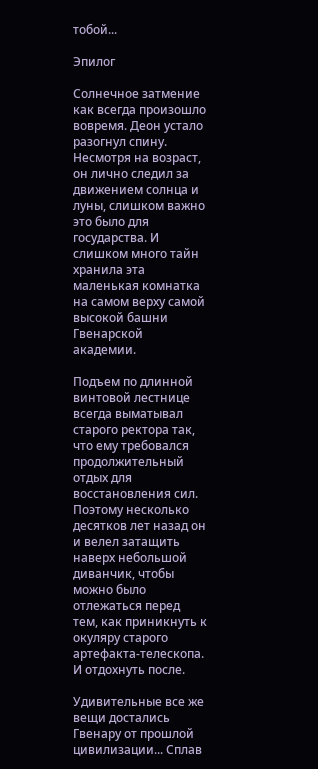тобой...

Эпилог

Солнечное затмение как всегда произошло вовремя. Деон устало разогнул спину. Несмотря на возраст, он лично следил за движением солнца и луны, слишком важно это было для государства. И слишком много тайн хранила эта маленькая комнатка на самом верху самой высокой башни Гвенарской академии.

Подъем по длинной винтовой лестнице всегда выматывал старого ректора так, что ему требовался продолжительный отдых для восстановления сил. Поэтому несколько десятков лет назад он и велел затащить наверх небольшой диванчик, чтобы можно было отлежаться перед тем, как приникнуть к окуляру старого артефакта-телескопа. И отдохнуть после.

Удивительные все же вещи достались Гвенару от прошлой цивилизации... Сплав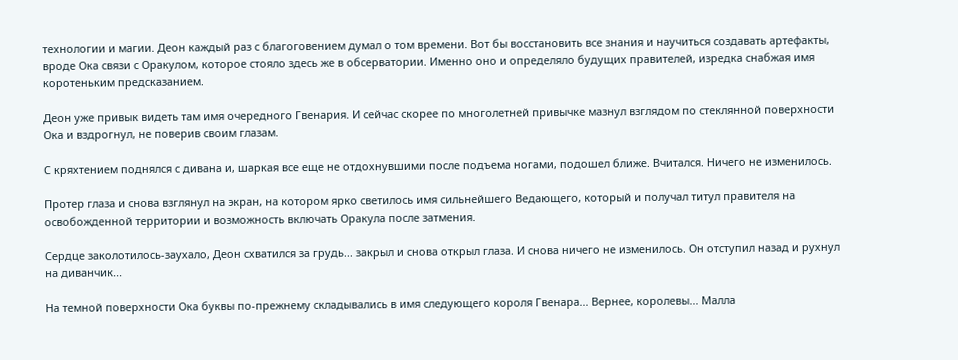технологии и магии. Деон каждый раз с благоговением думал о том времени. Вот бы восстановить все знания и научиться создавать артефакты, вроде Ока связи с Оракулом, которое стояло здесь же в обсерватории. Именно оно и определяло будущих правителей, изредка снабжая имя коротеньким предсказанием.

Деон уже привык видеть там имя очередного Гвенария. И сейчас скорее по многолетней привычке мазнул взглядом по стеклянной поверхности Ока и вздрогнул, не поверив своим глазам.

С кряхтением поднялся с дивана и, шаркая все еще не отдохнувшими после подъема ногами, подошел ближе. Вчитался. Ничего не изменилось.

Протер глаза и снова взглянул на экран, на котором ярко светилось имя сильнейшего Ведающего, который и получал титул правителя на освобожденной территории и возможность включать Оракула после затмения.

Сердце заколотилось-заухало, Деон схватился за грудь... закрыл и снова открыл глаза. И снова ничего не изменилось. Он отступил назад и рухнул на диванчик...

На темной поверхности Ока буквы по-прежнему складывались в имя следующего короля Гвенара... Вернее, королевы... Малла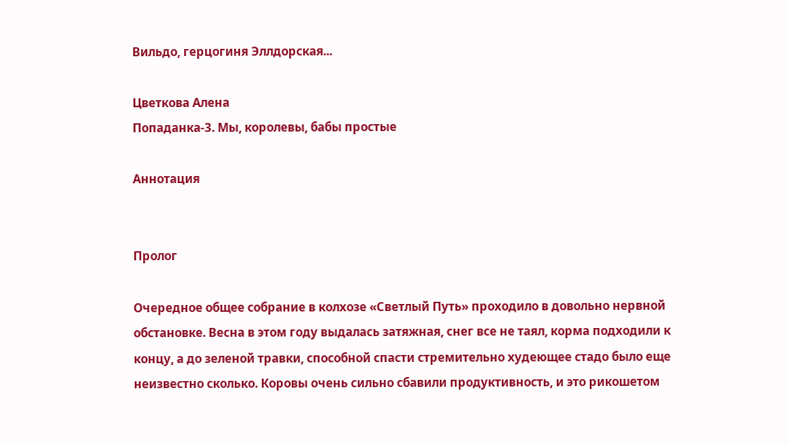Вильдо, герцогиня Эллдорская...

Цветкова Алена
Попаданка-3. Мы, королевы, бабы простые

Аннотация


Пролог

Очередное общее собрание в колхозе «Светлый Путь» проходило в довольно нервной обстановке. Весна в этом году выдалась затяжная, снег все не таял, корма подходили к концу, а до зеленой травки, способной спасти стремительно худеющее стадо было еще неизвестно сколько. Коровы очень сильно сбавили продуктивность, и это рикошетом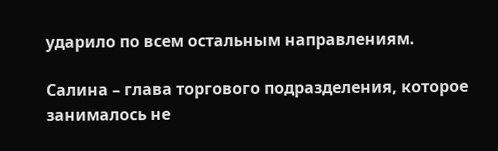ударило по всем остальным направлениям.

Салина – глава торгового подразделения, которое занималось не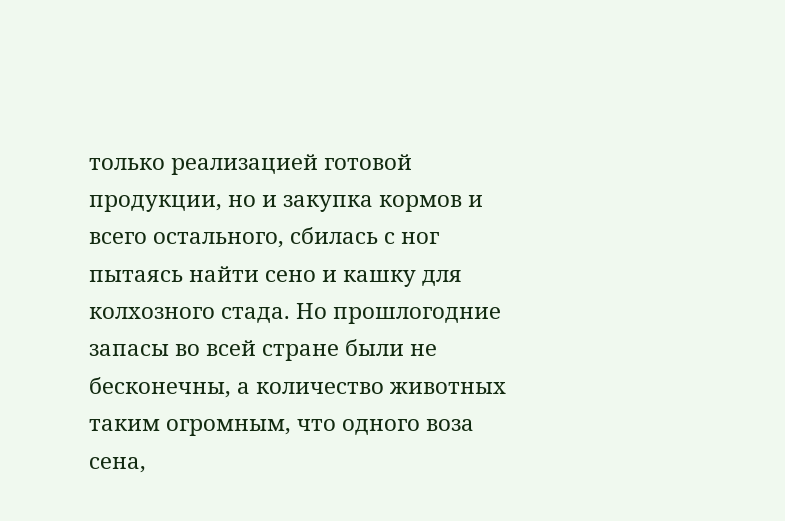только реализацией готовой продукции, но и закупка кормов и всего остального, сбилась с ног пытаясь найти сено и кашку для колхозного стада. Но прошлогодние запасы во всей стране были не бесконечны, а количество животных таким огромным, что одного воза сена,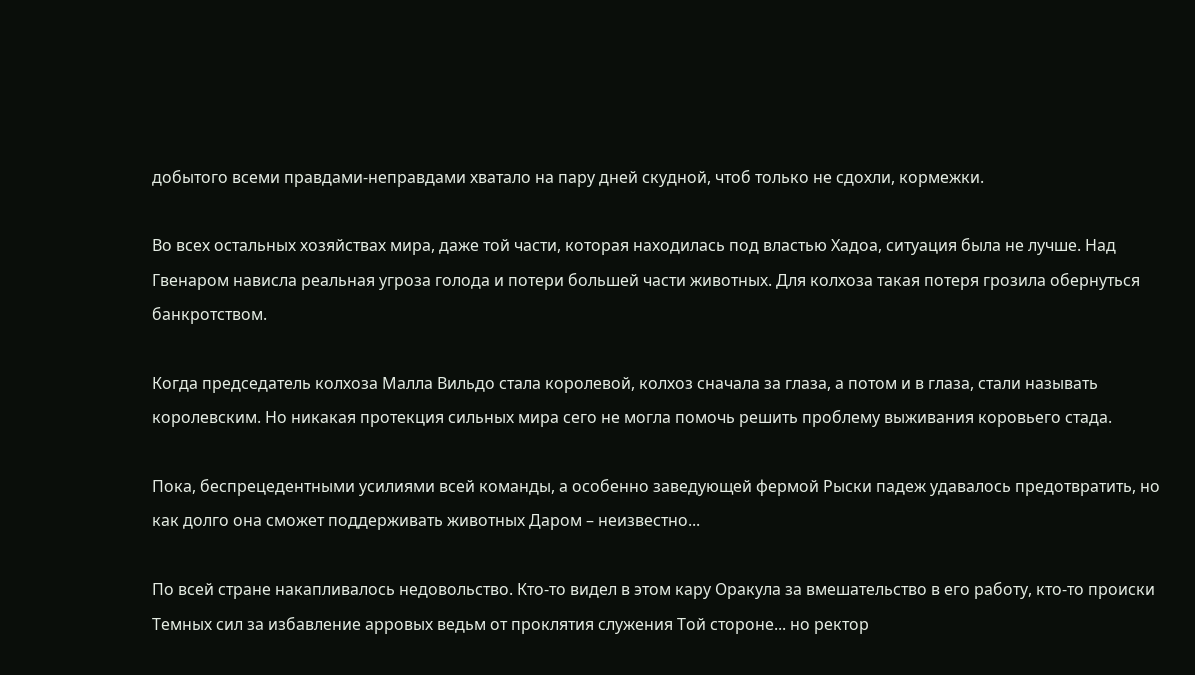добытого всеми правдами-неправдами хватало на пару дней скудной, чтоб только не сдохли, кормежки.

Во всех остальных хозяйствах мира, даже той части, которая находилась под властью Хадоа, ситуация была не лучше. Над Гвенаром нависла реальная угроза голода и потери большей части животных. Для колхоза такая потеря грозила обернуться банкротством.

Когда председатель колхоза Малла Вильдо стала королевой, колхоз сначала за глаза, а потом и в глаза, стали называть королевским. Но никакая протекция сильных мира сего не могла помочь решить проблему выживания коровьего стада.

Пока, беспрецедентными усилиями всей команды, а особенно заведующей фермой Рыски падеж удавалось предотвратить, но как долго она сможет поддерживать животных Даром – неизвестно...

По всей стране накапливалось недовольство. Кто-то видел в этом кару Оракула за вмешательство в его работу, кто-то происки Темных сил за избавление арровых ведьм от проклятия служения Той стороне... но ректор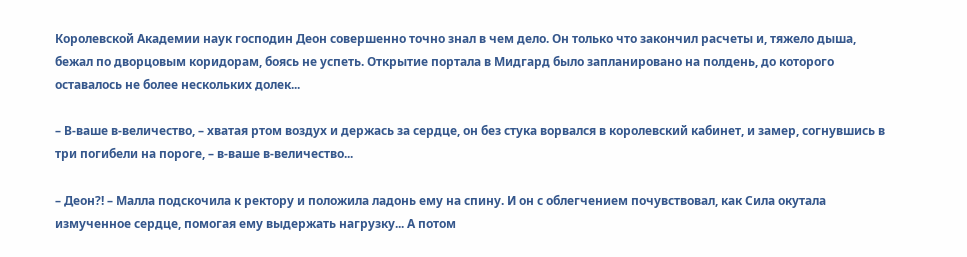Королевской Академии наук господин Деон совершенно точно знал в чем дело. Он только что закончил расчеты и, тяжело дыша, бежал по дворцовым коридорам, боясь не успеть. Открытие портала в Мидгард было запланировано на полдень, до которого оставалось не более нескольких долек...

– В-ваше в-величество, – хватая ртом воздух и держась за сердце, он без стука ворвался в королевский кабинет, и замер, согнувшись в три погибели на пороге, – в-ваше в-величество...

– Деон?! – Малла подскочила к ректору и положила ладонь ему на спину. И он с облегчением почувствовал, как Сила окутала измученное сердце, помогая ему выдержать нагрузку... А потом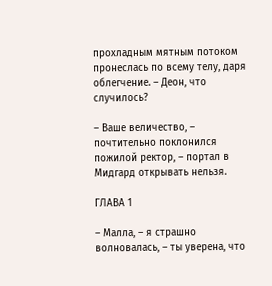прохладным мятным потоком пронеслась по всему телу, даря облегчение. – Деон, что случилось?

– Ваше величество, – почтительно поклонился пожилой ректор, – портал в Мидгард открывать нельзя.

ГЛАВА 1

– Малла, – я страшно волновалась, – ты уверена, что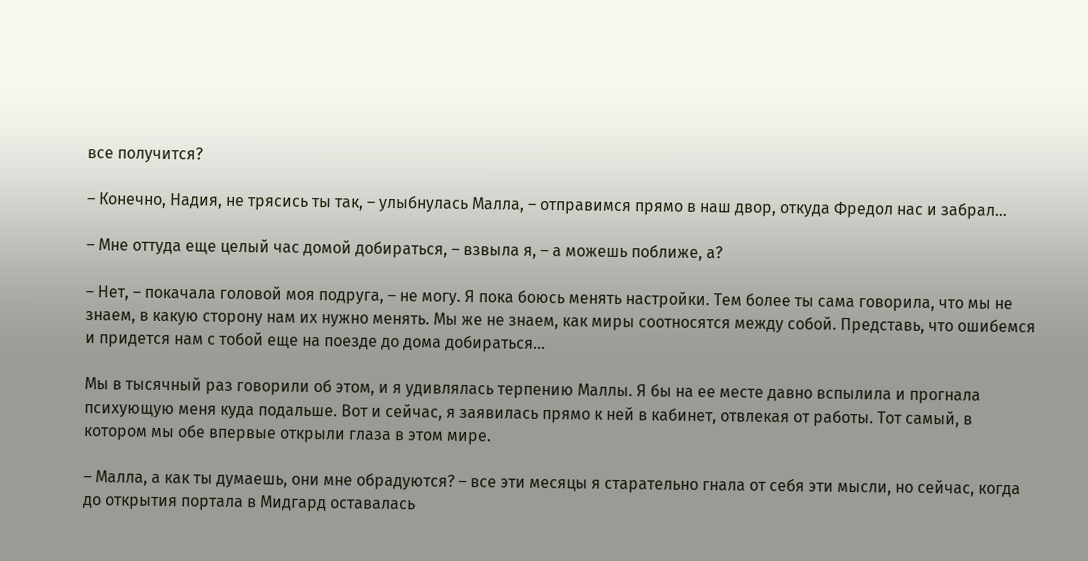все получится?

– Конечно, Надия, не трясись ты так, – улыбнулась Малла, – отправимся прямо в наш двор, откуда Фредол нас и забрал...

– Мне оттуда еще целый час домой добираться, – взвыла я, – а можешь поближе, а?

– Нет, – покачала головой моя подруга, – не могу. Я пока боюсь менять настройки. Тем более ты сама говорила, что мы не знаем, в какую сторону нам их нужно менять. Мы же не знаем, как миры соотносятся между собой. Представь, что ошибемся и придется нам с тобой еще на поезде до дома добираться...

Мы в тысячный раз говорили об этом, и я удивлялась терпению Маллы. Я бы на ее месте давно вспылила и прогнала психующую меня куда подальше. Вот и сейчас, я заявилась прямо к ней в кабинет, отвлекая от работы. Тот самый, в котором мы обе впервые открыли глаза в этом мире.

– Малла, а как ты думаешь, они мне обрадуются? – все эти месяцы я старательно гнала от себя эти мысли, но сейчас, когда до открытия портала в Мидгард оставалась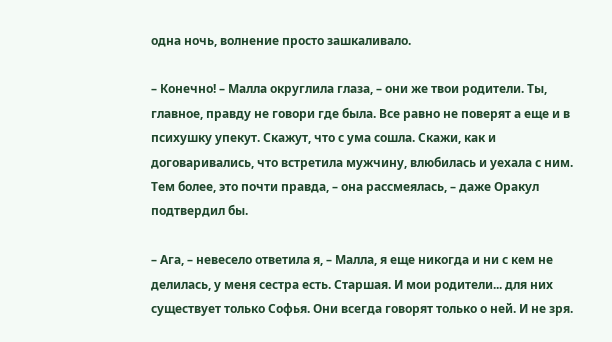одна ночь, волнение просто зашкаливало.

– Конечно! – Малла округлила глаза, – они же твои родители. Ты, главное, правду не говори где была. Все равно не поверят а еще и в психушку упекут. Скажут, что с ума сошла. Скажи, как и договаривались, что встретила мужчину, влюбилась и уехала с ним. Тем более, это почти правда, – она рассмеялась, – даже Оракул подтвердил бы.

– Ага, – невесело ответила я, – Малла, я еще никогда и ни с кем не делилась, у меня сестра есть. Старшая. И мои родители... для них существует только Софья. Они всегда говорят только о ней. И не зря.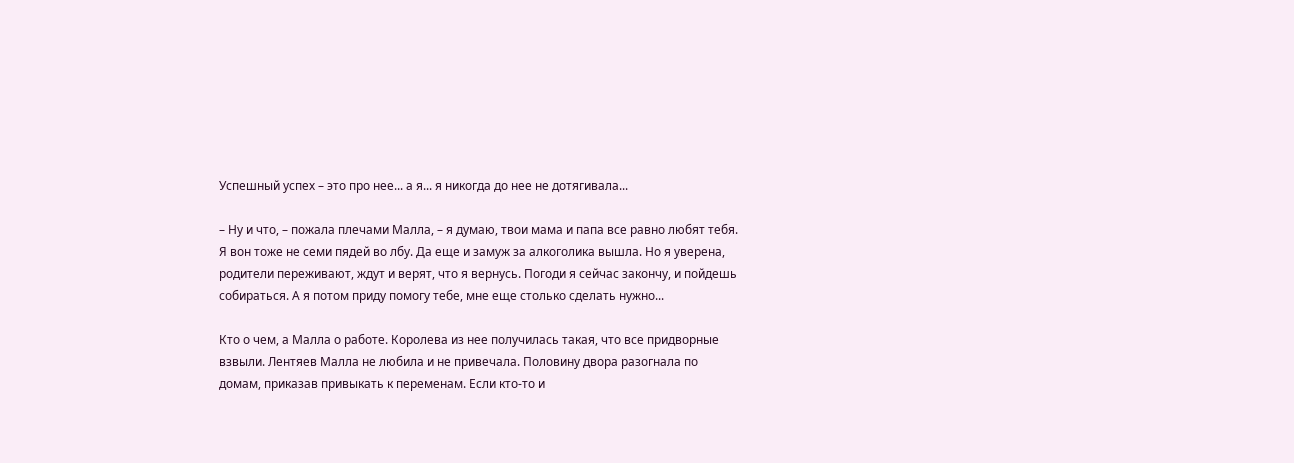Успешный успех – это про нее... а я... я никогда до нее не дотягивала...

– Ну и что, – пожала плечами Малла, – я думаю, твои мама и папа все равно любят тебя. Я вон тоже не семи пядей во лбу. Да еще и замуж за алкоголика вышла. Но я уверена, родители переживают, ждут и верят, что я вернусь. Погоди я сейчас закончу, и пойдешь собираться. А я потом приду помогу тебе, мне еще столько сделать нужно...

Кто о чем, а Малла о работе. Королева из нее получилась такая, что все придворные взвыли. Лентяев Малла не любила и не привечала. Половину двора разогнала по домам, приказав привыкать к переменам. Если кто-то и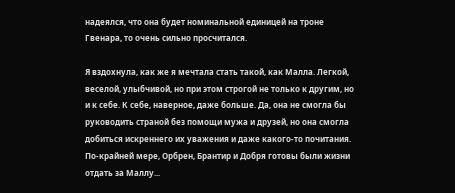надеялся, что она будет номинальной единицей на троне Гвенара, то очень сильно просчитался.

Я вздохнула, как же я мечтала стать такой, как Малла. Легкой, веселой, улыбчивой, но при этом строгой не только к другим, но и к себе. К себе, наверное, даже больше. Да, она не смогла бы руководить страной без помощи мужа и друзей, но она смогла добиться искреннего их уважения и даже какого-то почитания. По-крайней мере, Орбрен, Брантир и Добря готовы были жизни отдать за Маллу...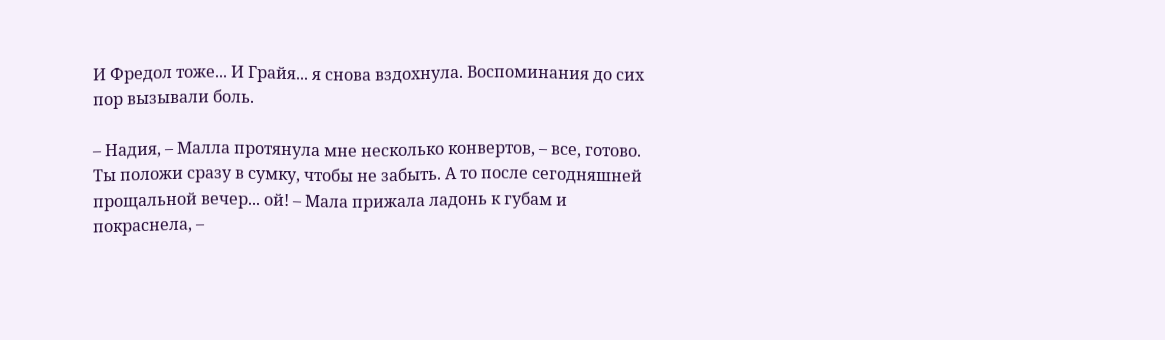И Фредол тоже... И Грайя... я снова вздохнула. Воспоминания до сих пор вызывали боль.

– Надия, – Малла протянула мне несколько конвертов, – все, готово. Ты положи сразу в сумку, чтобы не забыть. А то после сегодняшней прощальной вечер... ой! – Мала прижала ладонь к губам и покраснела, –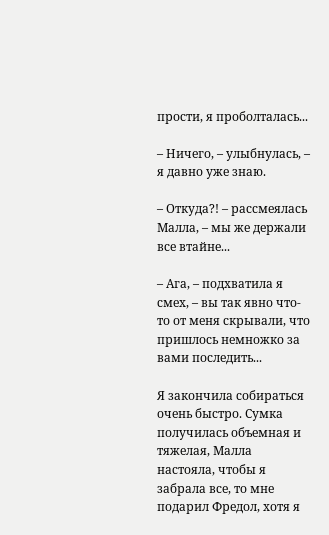прости, я проболталась...

– Ничего, – улыбнулась, – я давно уже знаю.

– Откуда?! – рассмеялась Малла, – мы же держали все втайне...

– Ага, – подхватила я смех, – вы так явно что-то от меня скрывали, что пришлось немножко за вами последить...

Я закончила собираться очень быстро. Сумка получилась объемная и тяжелая, Малла настояла, чтобы я забрала все, то мне подарил Фредол, хотя я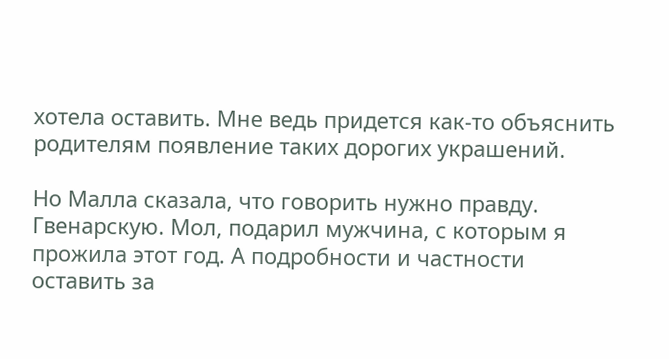хотела оставить. Мне ведь придется как-то объяснить родителям появление таких дорогих украшений.

Но Малла сказала, что говорить нужно правду. Гвенарскую. Мол, подарил мужчина, с которым я прожила этот год. А подробности и частности оставить за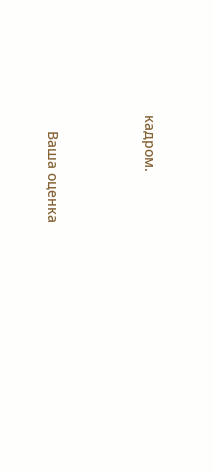кадром.




    Ваша оценка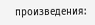произведения: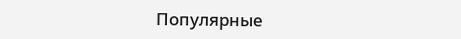Популярные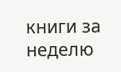книги за неделю